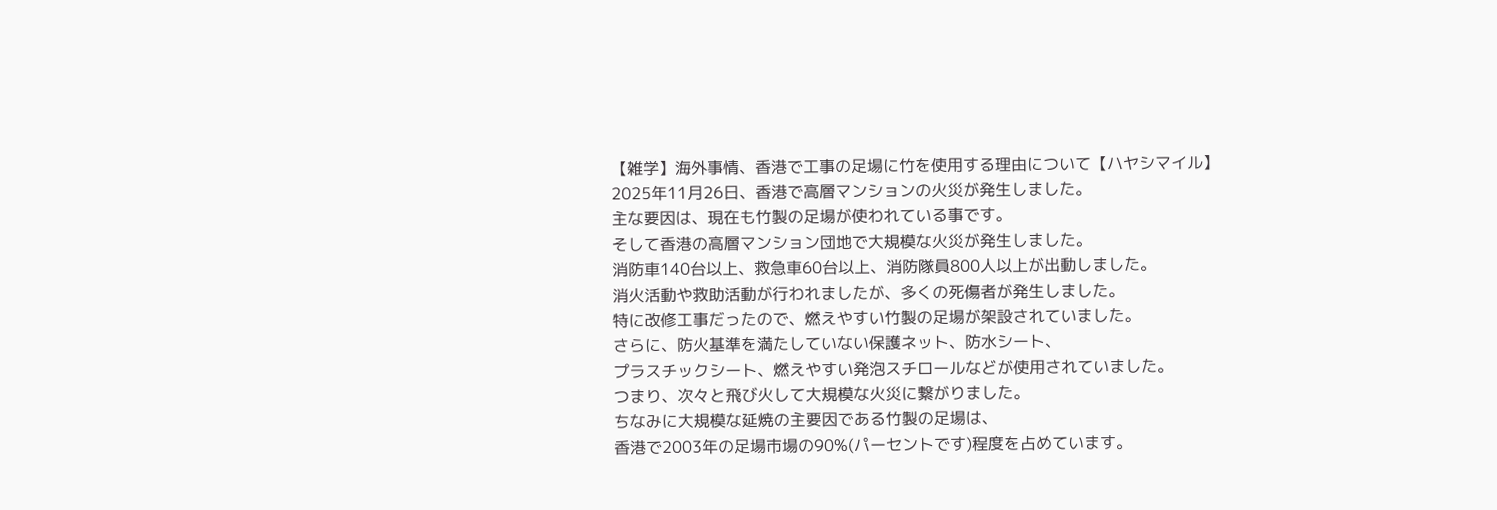【雑学】海外事情、香港で工事の足場に竹を使用する理由について【ハヤシマイル】
2025年11月26日、香港で高層マンションの火災が発生しました。
主な要因は、現在も竹製の足場が使われている事です。
そして香港の高層マンション団地で大規模な火災が発生しました。
消防車140台以上、救急車60台以上、消防隊員800人以上が出動しました。
消火活動や救助活動が行われましたが、多くの死傷者が発生しました。
特に改修工事だったので、燃えやすい竹製の足場が架設されていました。
さらに、防火基準を満たしていない保護ネット、防水シート、
プラスチックシート、燃えやすい発泡スチロールなどが使用されていました。
つまり、次々と飛び火して大規模な火災に繋がりました。
ちなみに大規模な延焼の主要因である竹製の足場は、
香港で2003年の足場市場の90%(パーセントです)程度を占めています。